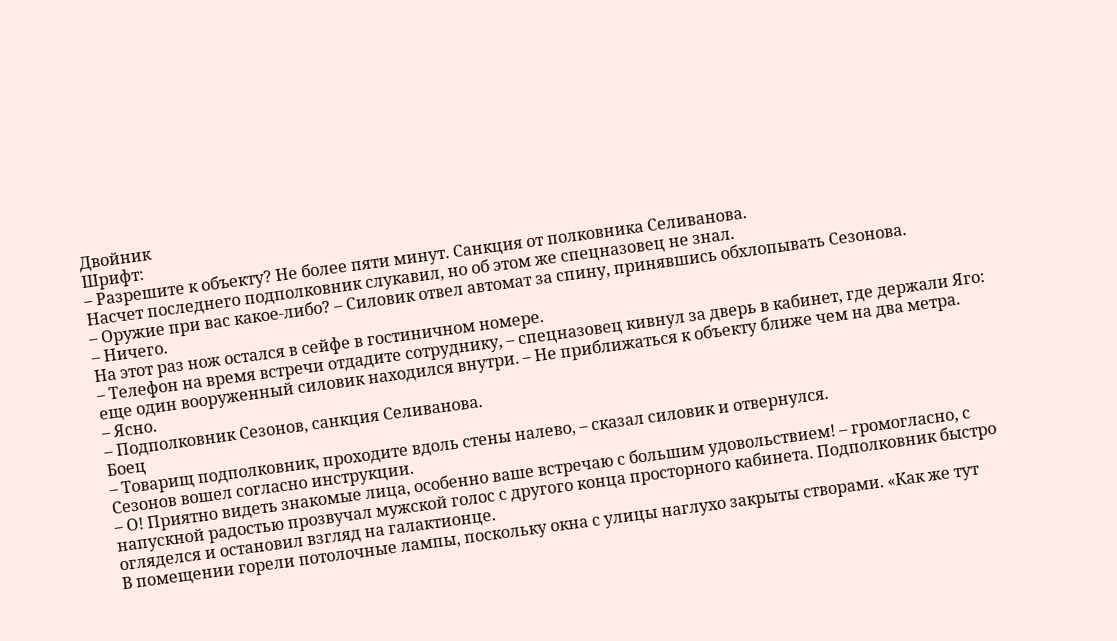Двойник
Шрифт:
– Разрешите к объекту? Не более пяти минут. Санкция от полковника Селиванова.
Насчет последнего подполковник слукавил, но об этом же спецназовец не знал.
– Оружие при вас какое-либо? – Силовик отвел автомат за спину, принявшись обхлопывать Сезонова.
– Ничего.
На этот раз нож остался в сейфе в гостиничном номере.
– Телефон на время встречи отдадите сотруднику, – спецназовец кивнул за дверь в кабинет, где держали Яго: еще один вооруженный силовик находился внутри. – Не приближаться к объекту ближе чем на два метра.
– Ясно.
– Подполковник Сезонов, санкция Селиванова.
Боец
– Товарищ подполковник, проходите вдоль стены налево, – сказал силовик и отвернулся.
Сезонов вошел согласно инструкции.
– О! Приятно видеть знакомые лица, особенно ваше встречаю с большим удовольствием! – громогласно, с напускной радостью прозвучал мужской голос с другого конца просторного кабинета. Подполковник быстро огляделся и остановил взгляд на галактионце.
В помещении горели потолочные лампы, поскольку окна с улицы наглухо закрыты створами. «Как же тут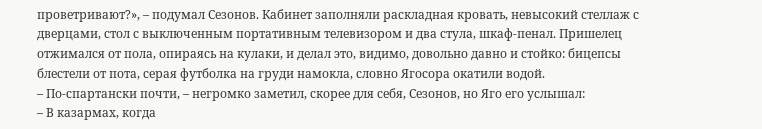проветривают?», – подумал Сезонов. Кабинет заполняли раскладная кровать, невысокий стеллаж с дверцами, стол с выключенным портативным телевизором и два стула, шкаф-пенал. Пришелец отжимался от пола, опираясь на кулаки, и делал это, видимо, довольно давно и стойко: бицепсы блестели от пота, серая футболка на груди намокла, словно Ягосора окатили водой.
– По-спартански почти, – негромко заметил, скорее для себя, Сезонов, но Яго его услышал:
– В казармах, когда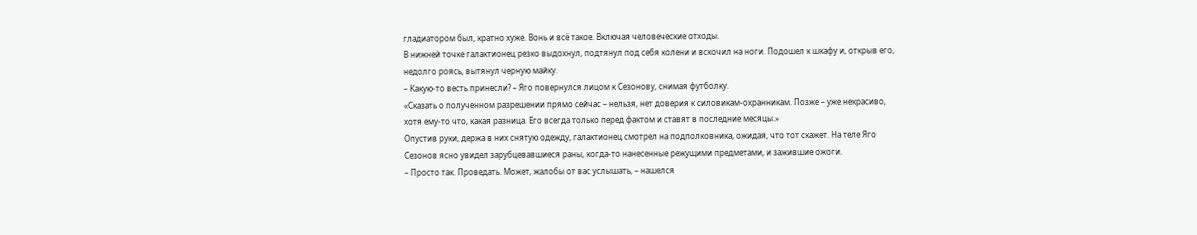гладиатором был, кратно хуже. Вонь и всё такое. Включая человеческие отходы.
В нижней точке галактионец резко выдохнул, подтянул под себя колени и вскочил на ноги. Подошел к шкафу и, открыв его, недолго роясь, вытянул черную майку.
– Какую-то весть принесли? – Яго повернулся лицом к Сезонову, снимая футболку.
«Сказать о полученном разрешении прямо сейчас – нельзя, нет доверия к силовикам-охранникам. Позже – уже некрасиво, хотя ему-то что, какая разница. Его всегда только перед фактом и ставят в последние месяцы.»
Опустив руки, держа в них снятую одежду, галактионец смотрел на подполковника, ожидая, что тот скажет. На теле Яго Сезонов ясно увидел зарубцевавшиеся раны, когда-то нанесенные режущими предметами, и зажившие ожоги.
– Просто так. Проведать. Может, жалобы от вас услышать, – нашелся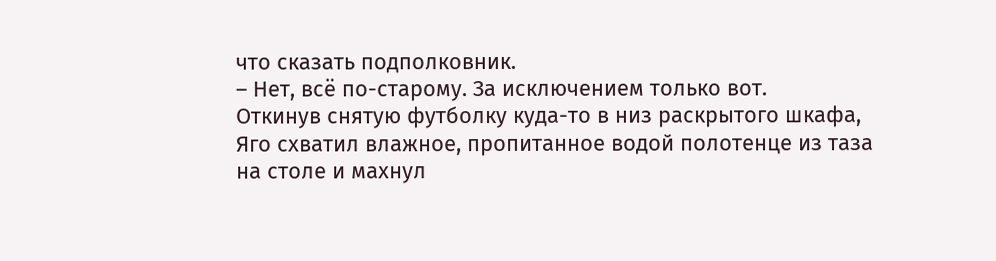что сказать подполковник.
– Нет, всё по-старому. За исключением только вот.
Откинув снятую футболку куда-то в низ раскрытого шкафа, Яго схватил влажное, пропитанное водой полотенце из таза на столе и махнул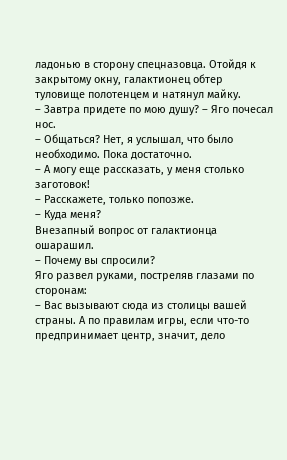ладонью в сторону спецназовца. Отойдя к закрытому окну, галактионец обтер туловище полотенцем и натянул майку.
– Завтра придете по мою душу? – Яго почесал нос.
– Общаться? Нет, я услышал, что было необходимо. Пока достаточно.
– А могу еще рассказать, у меня столько заготовок!
– Расскажете, только попозже.
– Куда меня?
Внезапный вопрос от галактионца ошарашил.
– Почему вы спросили?
Яго развел руками, постреляв глазами по сторонам:
– Вас вызывают сюда из столицы вашей страны. А по правилам игры, если что-то предпринимает центр, значит, дело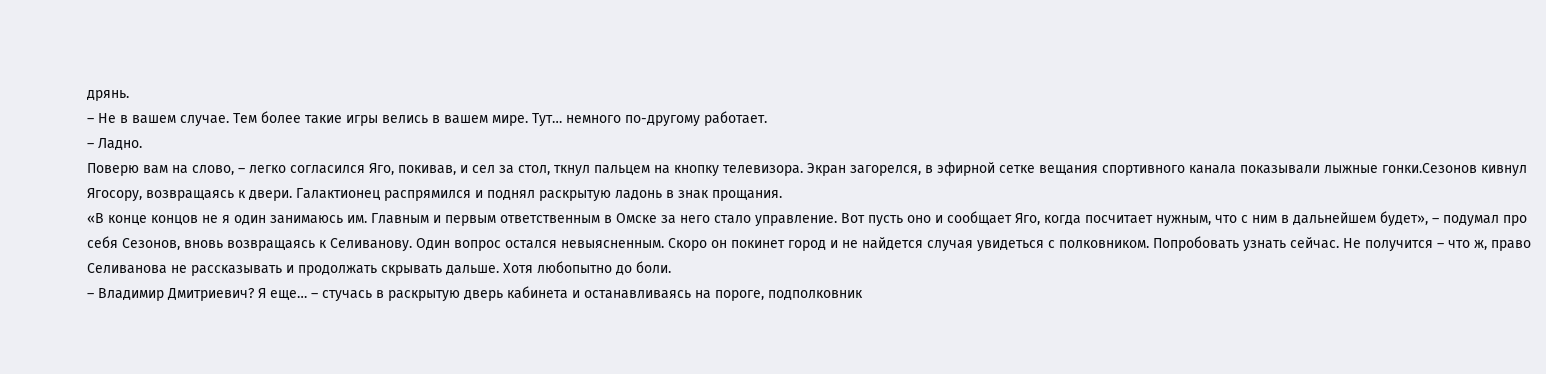дрянь.
– Не в вашем случае. Тем более такие игры велись в вашем мире. Тут… немного по-другому работает.
– Ладно.
Поверю вам на слово, – легко согласился Яго, покивав, и сел за стол, ткнул пальцем на кнопку телевизора. Экран загорелся, в эфирной сетке вещания спортивного канала показывали лыжные гонки.Сезонов кивнул Ягосору, возвращаясь к двери. Галактионец распрямился и поднял раскрытую ладонь в знак прощания.
«В конце концов не я один занимаюсь им. Главным и первым ответственным в Омске за него стало управление. Вот пусть оно и сообщает Яго, когда посчитает нужным, что с ним в дальнейшем будет», – подумал про себя Сезонов, вновь возвращаясь к Селиванову. Один вопрос остался невыясненным. Скоро он покинет город и не найдется случая увидеться с полковником. Попробовать узнать сейчас. Не получится – что ж, право Селиванова не рассказывать и продолжать скрывать дальше. Хотя любопытно до боли.
– Владимир Дмитриевич? Я еще… – стучась в раскрытую дверь кабинета и останавливаясь на пороге, подполковник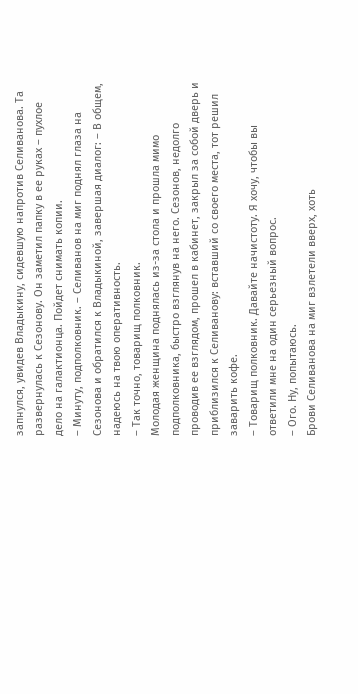запнулся, увидев Владыкину, сидевшую напротив Селиванова. Та развернулась к Сезонову. Он заметил папку в ее руках – пухлое дело на галактионца. Пойдет снимать копии.
– Минуту, подполковник. – Селиванов на миг поднял глаза на Сезонова и обратился к Владыкиной, завершая диалог: – В общем, надеюсь на твою оперативность.
– Так точно, товарищ полковник.
Молодая женщина поднялась из-за стола и прошла мимо подполковника, быстро взглянув на него. Сезонов, недолго проводив ее взглядом, прошел в кабинет, закрыл за собой дверь и приблизился к Селиванову: вставший со своего места, тот решил заварить кофе.
– Товарищ полковник. Давайте начистоту. Я хочу, чтобы вы ответили мне на один серьезный вопрос.
– Ого. Ну, попытаюсь.
Брови Селиванова на миг взлетели вверх, хоть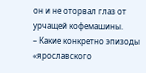он и не оторвал глаз от урчащей кофемашины.
– Какие конкретно эпизоды «ярославского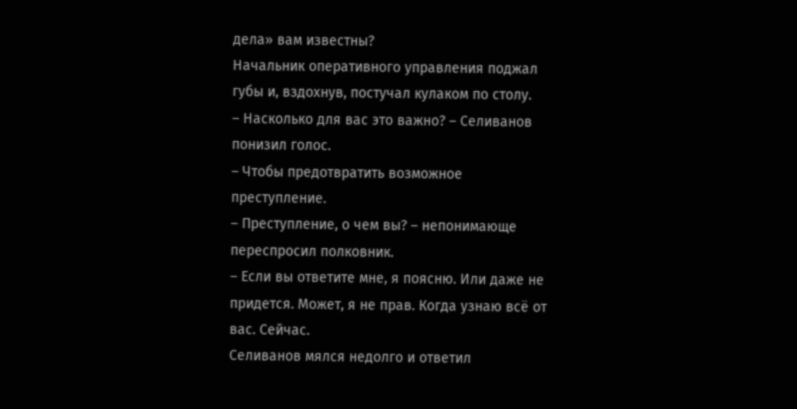дела» вам известны?
Начальник оперативного управления поджал губы и, вздохнув, постучал кулаком по столу.
– Насколько для вас это важно? – Селиванов понизил голос.
– Чтобы предотвратить возможное преступление.
– Преступление, о чем вы? – непонимающе переспросил полковник.
– Если вы ответите мне, я поясню. Или даже не придется. Может, я не прав. Когда узнаю всё от вас. Сейчас.
Селиванов мялся недолго и ответил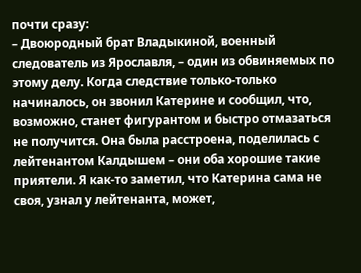почти сразу:
– Двоюродный брат Владыкиной, военный следователь из Ярославля, – один из обвиняемых по этому делу. Когда следствие только-только начиналось, он звонил Катерине и сообщил, что, возможно, станет фигурантом и быстро отмазаться не получится. Она была расстроена, поделилась с лейтенантом Калдышем – они оба хорошие такие приятели. Я как-то заметил, что Катерина сама не своя, узнал у лейтенанта, может,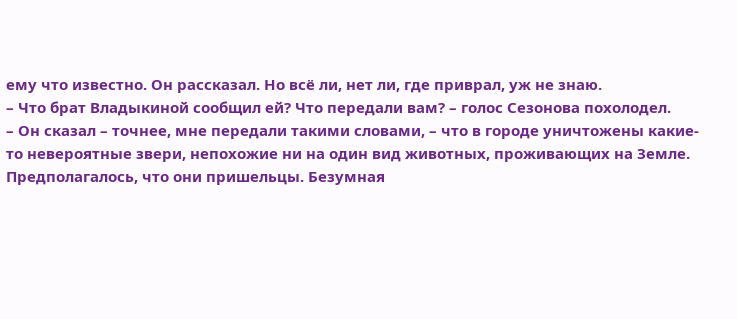ему что известно. Он рассказал. Но всё ли, нет ли, где приврал, уж не знаю.
– Что брат Владыкиной сообщил ей? Что передали вам? – голос Сезонова похолодел.
– Он сказал – точнее, мне передали такими словами, – что в городе уничтожены какие-то невероятные звери, непохожие ни на один вид животных, проживающих на Земле. Предполагалось, что они пришельцы. Безумная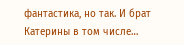фантастика, но так. И брат Катерины в том числе…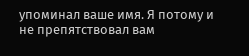упоминал ваше имя. Я потому и не препятствовал вам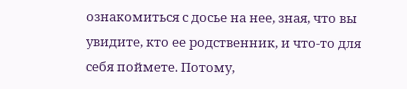ознакомиться с досье на нее, зная, что вы увидите, кто ее родственник, и что-то для себя поймете. Потому,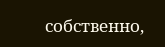собственно,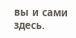вы и сами здесь.